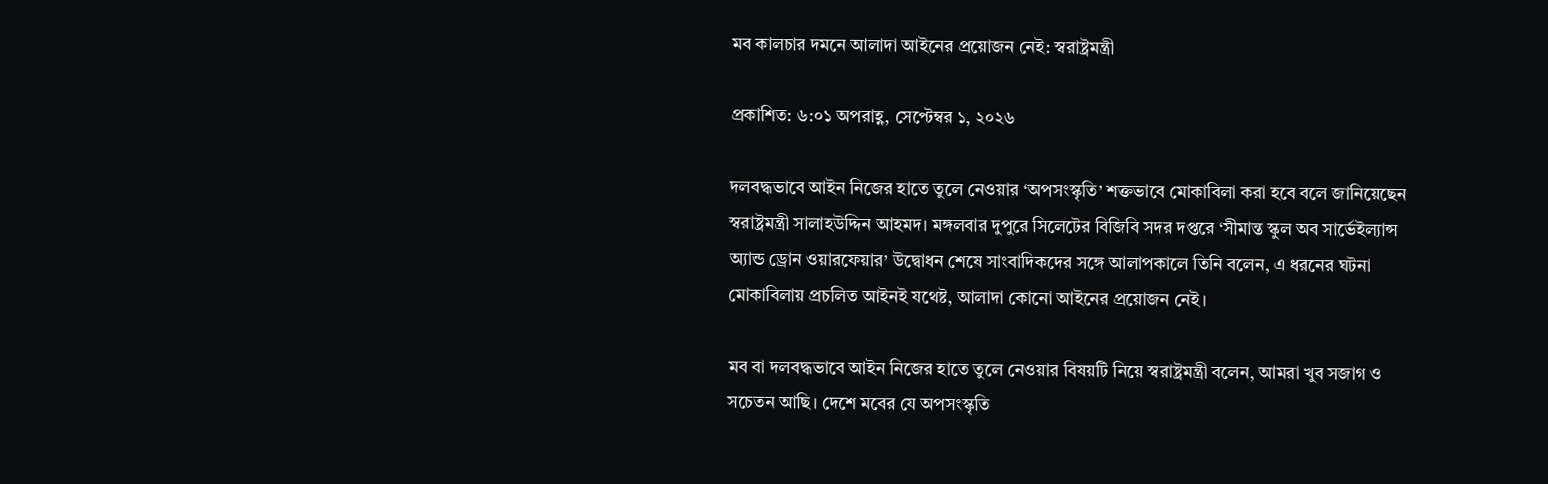মব কালচার দমনে আলাদা আইনের প্রয়োজন নেই: স্বরাষ্ট্রমন্ত্রী

প্রকাশিত: ৬:০১ অপরাহ্ণ, সেপ্টেম্বর ১, ২০২৬

দলবদ্ধভাবে আইন নিজের হাতে তুলে নেওয়ার ‘অপসংস্কৃতি’ শক্তভাবে মোকাবিলা করা হবে বলে জানিয়েছেন স্বরাষ্ট্রমন্ত্রী সালাহউদ্দিন আহমদ। মঙ্গলবার দুপুরে সিলেটের বিজিবি সদর দপ্তরে ‘সীমান্ত স্কুল অব সার্ভেইল্যান্স অ্যান্ড ড্রোন ওয়ারফেয়ার’ উদ্বোধন শেষে সাংবাদিকদের সঙ্গে আলাপকালে তিনি বলেন, এ ধরনের ঘটনা মোকাবিলায় প্রচলিত আইনই যথেষ্ট, আলাদা কোনো আইনের প্রয়োজন নেই।

মব বা দলবদ্ধভাবে আইন নিজের হাতে তুলে নেওয়ার বিষয়টি নিয়ে স্বরাষ্ট্রমন্ত্রী বলেন, আমরা খুব সজাগ ও সচেতন আছি। দেশে মবের যে অপসংস্কৃতি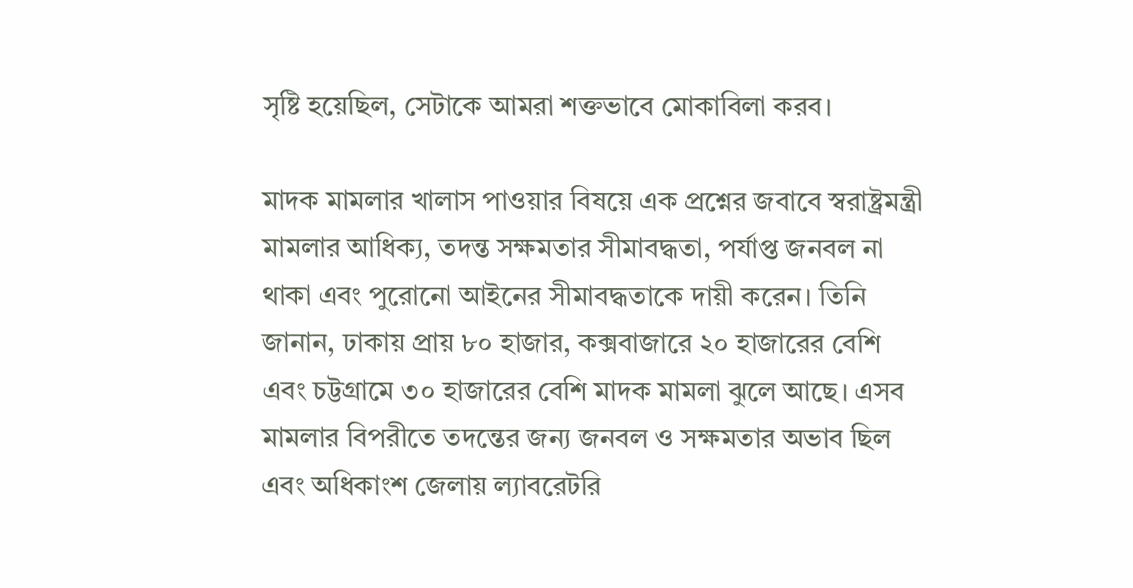সৃষ্টি হয়েছিল, সেটাকে আমরা শক্তভাবে মোকাবিলা করব।

মাদক মামলার খালাস পাওয়ার বিষয়ে এক প্রশ্নের জবাবে স্বরাষ্ট্রমন্ত্রী মামলার আধিক্য, তদন্ত সক্ষমতার সীমাবদ্ধতা, পর্যাপ্ত জনবল না থাকা এবং পুরোনো আইনের সীমাবদ্ধতাকে দায়ী করেন। তিনি জানান, ঢাকায় প্রায় ৮০ হাজার, কক্সবাজারে ২০ হাজারের বেশি এবং চট্টগ্রামে ৩০ হাজারের বেশি মাদক মামলা ঝুলে আছে। এসব মামলার বিপরীতে তদন্তের জন্য জনবল ও সক্ষমতার অভাব ছিল এবং অধিকাংশ জেলায় ল্যাবরেটরি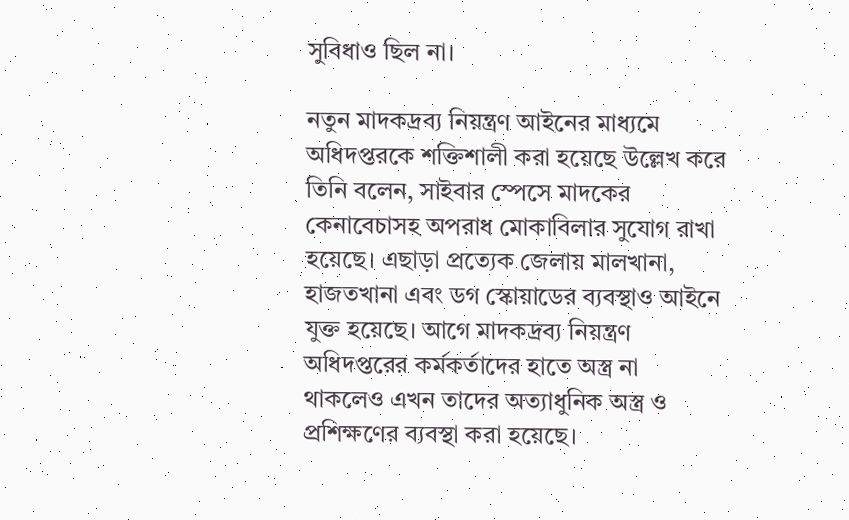সুবিধাও ছিল না।

নতুন মাদকদ্রব্য নিয়ন্ত্রণ আইনের মাধ্যমে অধিদপ্তরকে শক্তিশালী করা হয়েছে উল্লেখ করে তিনি বলেন, সাইবার স্পেসে মাদকের কেনাবেচাসহ অপরাধ মোকাবিলার সুযোগ রাখা হয়েছে। এছাড়া প্রত্যেক জেলায় মালখানা, হাজতখানা এবং ডগ স্কোয়াডের ব্যবস্থাও আইনে যুক্ত হয়েছে। আগে মাদকদ্রব্য নিয়ন্ত্রণ অধিদপ্তরের কর্মকর্তাদের হাতে অস্ত্র না থাকলেও এখন তাদের অত্যাধুনিক অস্ত্র ও প্রশিক্ষণের ব্যবস্থা করা হয়েছে।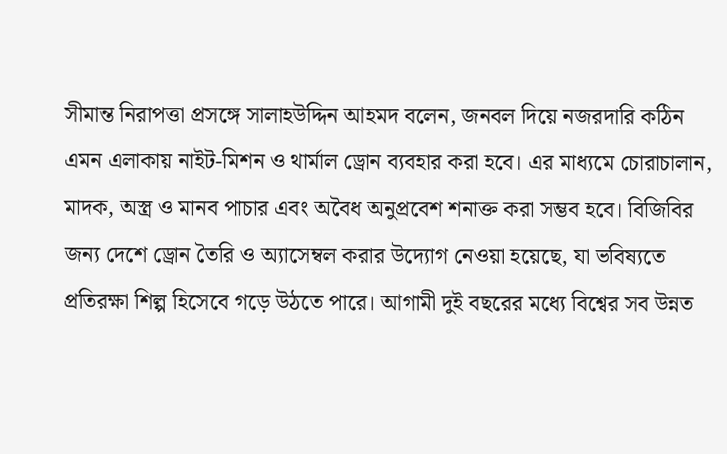সীমান্ত নিরাপত্তা প্রসঙ্গে সালাহউদ্দিন আহমদ বলেন, জনবল দিয়ে নজরদারি কঠিন এমন এলাকায় নাইট-মিশন ও থার্মাল ড্রোন ব্যবহার করা হবে। এর মাধ্যমে চোরাচালান, মাদক, অস্ত্র ও মানব পাচার এবং অবৈধ অনুপ্রবেশ শনাক্ত করা সম্ভব হবে। বিজিবির জন্য দেশে ড্রোন তৈরি ও অ্যাসেম্বল করার উদ্যোগ নেওয়া হয়েছে, যা ভবিষ্যতে প্রতিরক্ষা শিল্প হিসেবে গড়ে উঠতে পারে। আগামী দুই বছরের মধ্যে বিশ্বের সব উন্নত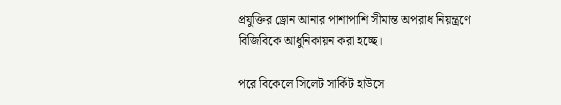প্রযুক্তির ড্রোন আনার পাশাপাশি সীমান্ত অপরাধ নিয়ন্ত্রণে বিজিবিকে আধুনিকায়ন করা হচ্ছে।

পরে বিকেলে সিলেট সার্কিট হাউসে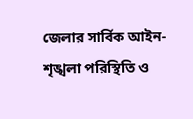জেলার সার্বিক আইন-শৃঙ্খলা পরিস্থিতি ও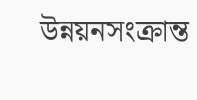উন্নয়নসংক্রান্ত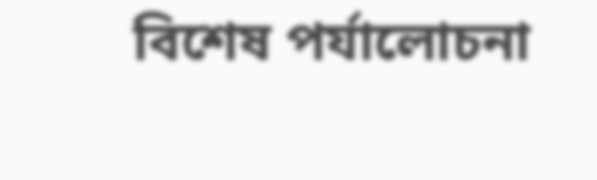বিশেষ পর্যালোচনা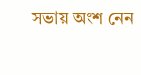সভায় অংশ নেন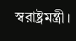স্বরাষ্ট্রমন্ত্রী।